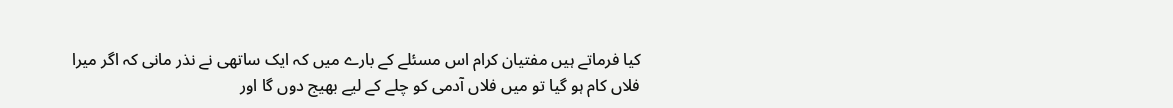کیا فرماتے ہیں مفتیان کرام اس مسئلے کے بارے میں کہ ایک ساتھی نے نذر مانی کہ اگر میرا فلاں کام ہو گیا تو میں فلاں آدمی کو چلے کے لیے بھیج دوں گا اور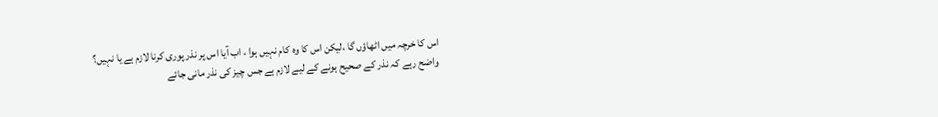اس کا خرچہ میں اٹھاؤں گا ،لیکن اس کا وہ کام نہیں ہوا ، اب آیا اس پر نذر پوری کرنا لازم ہے یا نہیں؟
واضح رہے کہ نذر کے صحیح ہونے کے لیے لازم ہے جس چیز کی نذر مانی جائے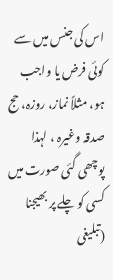اس کی جنس میں سے کوئی فرض یا واجب ہو، مثلاً نماز، روزہ، حج صدقہ وغیرہ ، لہذا پوچھی گئی صورت میں کسی کو چلے پر بھیجنا (تبلیغی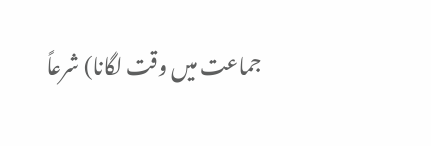جماعت میں وقت لگانا) شرعاً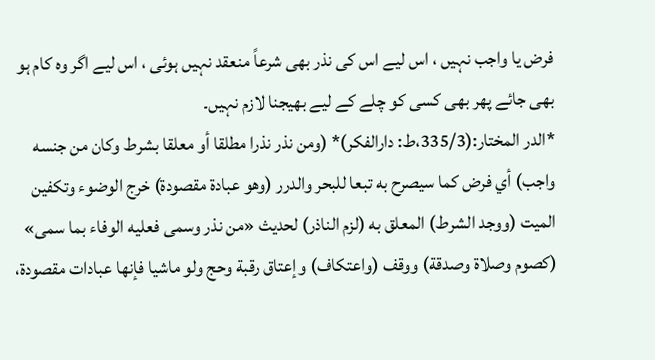فرض یا واجب نہیں ، اس لیے اس کی نذر بھی شرعاً منعقد نہیں ہوئی ، اس لیے اگر وہ کام ہو بھی جائے پھر بھی کسی کو چلے کے لیے بھیجنا لازم نہیں۔
*الدر المختار:(335/3،ط: دارالفكر)* (ومن نذر نذرا مطلقا أو معلقا بشرط وكان من جنسه واجب) أي فرض كما سيصرح به تبعا للبحر والدرر (وهو عبادة مقصودة) خرج الوضوء وتكفين الميت (ووجد الشرط) المعلق به (لزم الناذر) لحديث «من نذر وسمى فعليه الوفاء بما سمى» (كصوم وصلاة وصدقة) ووقف (واعتكاف) وإعتاق رقبة وحج ولو ماشيا فإنها عبادات مقصودة،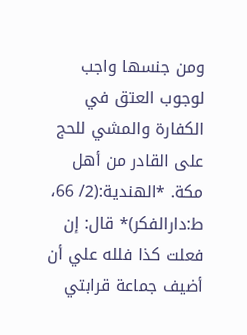ومن جنسها واجب لوجوب العتق في الكفارة والمشي للحج على القادر من أهل مكة. *الهندية:(2/ 66، ط:دارالفكر)* قال: إن فعلت كذا فلله علي أن أضيف جماعة قرابتي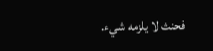فحنث لا يلزمه شيء.